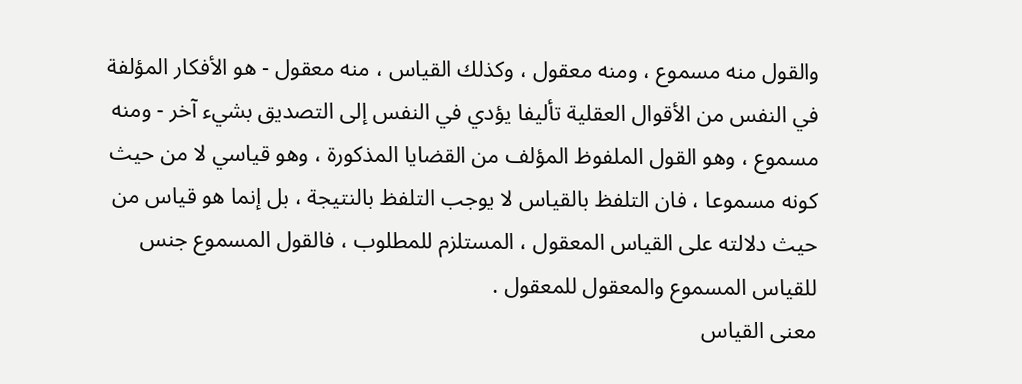والقول منه مسموع ، ومنه معقول ، وكذلك القياس ، منه معقول - هو الأفكار المؤلفة في النفس من الأقوال العقلية تأليفا يؤدي في النفس إلى التصديق بشيء آخر - ومنه مسموع ، وهو القول الملفوظ المؤلف من القضايا المذكورة ، وهو قياسي لا من حيث كونه مسموعا ، فان التلفظ بالقياس لا يوجب التلفظ بالنتيجة ، بل إنما هو قياس من حيث دلالته على القياس المعقول ، المستلزم للمطلوب ، فالقول المسموع جنس للقياس المسموع والمعقول للمعقول .
معنى القياس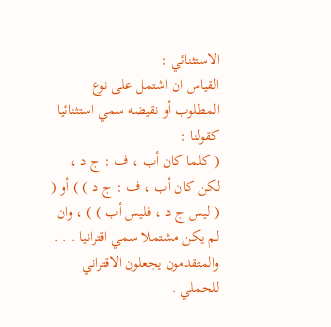الاستثنائي :
القياس ان اشتمل على نوع المطلوب أو نقيضه سمي استثنائيا كقولنا :
( كلما كان أب ، ف : ج د ، لكن كان أب ، ف : ج د ) ) أو ( ( ليس ج د ، فليس أب ) ) ، وان لم يكن مشتملا سمي اقترانيا . . .
والمتقدمون يجعلون الاقتراني للحملي .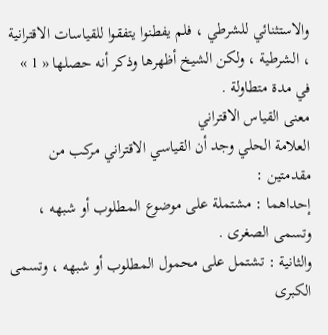والاستثنائي للشرطي ، فلم يفطنوا يتفقوا للقياسات الاقترانية ، الشرطية ، ولكن الشيخ أظهرها وذكر أنه حصلها « 1 » في مدة متطاولة .
معنى القياس الاقتراني
العلامة الحلي وجد أن القياسي الاقتراني مركب من مقدمتين :
إحداهما : مشتملة على موضوع المطلوب أو شبهه ، وتسمى الصغرى .
والثانية : تشتمل على محمول المطلوب أو شبهه ، وتسمى الكبرى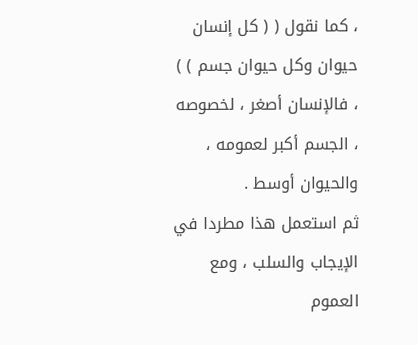، كما نقول ( ( كل إنسان حيوان وكل حيوان جسم ) ) ، فالإنسان أصغر ، لخصوصه ، الجسم أكبر لعمومه ، والحيوان أوسط .
ثم استعمل هذا مطردا في الإيجاب والسلب ، ومع العموم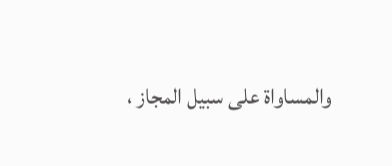والمساواة على سبيل المجاز ،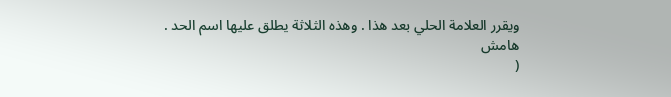ويقرر العلامة الحلي بعد هذا . وهذه الثلاثة يطلق عليها اسم الحد .
هامش
(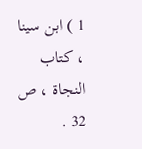1 ) ابن سينا ، كتاب النجاة ، ص 32 .